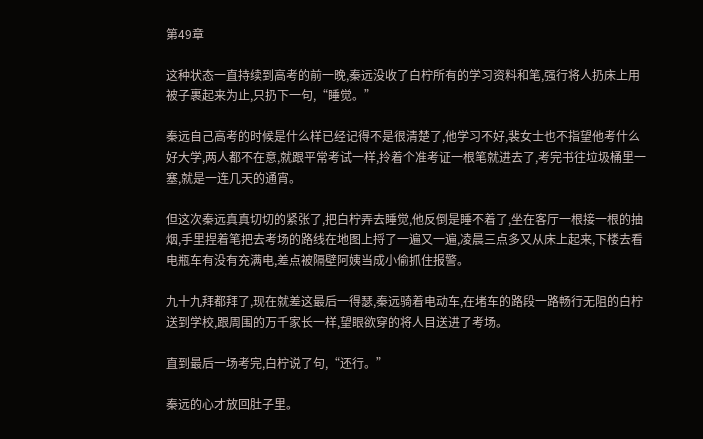第49章

这种状态一直持续到高考的前一晚,秦远没收了白柠所有的学习资料和笔,强行将人扔床上用被子裹起来为止,只扔下一句,“睡觉。”

秦远自己高考的时候是什么样已经记得不是很清楚了,他学习不好,裴女士也不指望他考什么好大学,两人都不在意,就跟平常考试一样,拎着个准考证一根笔就进去了,考完书往垃圾桶里一塞,就是一连几天的通宵。

但这次秦远真真切切的紧张了,把白柠弄去睡觉,他反倒是睡不着了,坐在客厅一根接一根的抽烟,手里捏着笔把去考场的路线在地图上捋了一遍又一遍,凌晨三点多又从床上起来,下楼去看电瓶车有没有充满电,差点被隔壁阿姨当成小偷抓住报警。

九十九拜都拜了,现在就差这最后一得瑟,秦远骑着电动车,在堵车的路段一路畅行无阻的白柠送到学校,跟周围的万千家长一样,望眼欲穿的将人目送进了考场。

直到最后一场考完,白柠说了句,“还行。”

秦远的心才放回肚子里。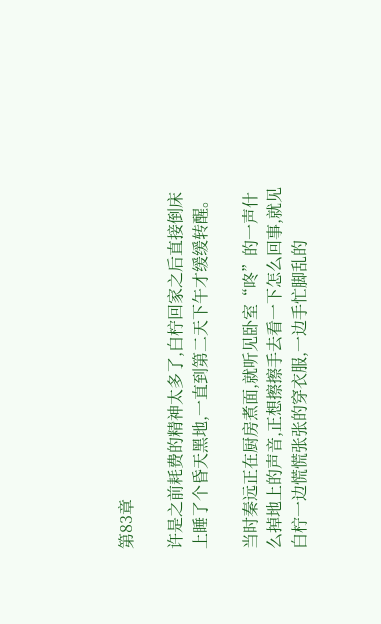第83章

许是之前耗费的精神太多了,白柠回家之后直接倒床上睡了个昏天黑地,一直到第二天下午才缓缓转醒。

当时秦远正在厨房煮面,就听见卧室“咚”的一声什么掉地上的声音,正想擦擦手去看一下怎么回事,就见白柠一边慌慌张张的穿衣服,一边手忙脚乱的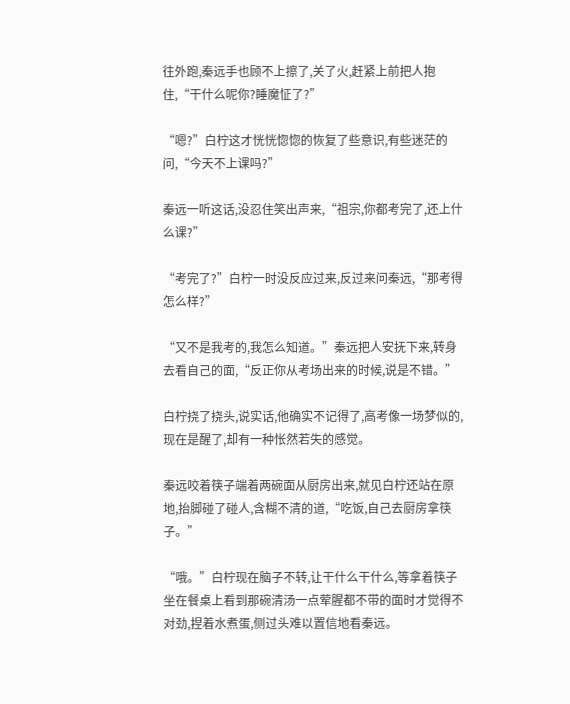往外跑,秦远手也顾不上擦了,关了火,赶紧上前把人抱住,“干什么呢你?睡魔怔了?”

“嗯?”白柠这才恍恍惚惚的恢复了些意识,有些迷茫的问,“今天不上课吗?”

秦远一听这话,没忍住笑出声来,“祖宗,你都考完了,还上什么课?”

“考完了?”白柠一时没反应过来,反过来问秦远,“那考得怎么样?”

“又不是我考的,我怎么知道。”秦远把人安抚下来,转身去看自己的面,“反正你从考场出来的时候,说是不错。”

白柠挠了挠头,说实话,他确实不记得了,高考像一场梦似的,现在是醒了,却有一种怅然若失的感觉。

秦远咬着筷子端着两碗面从厨房出来,就见白柠还站在原地,抬脚碰了碰人,含糊不清的道,“吃饭,自己去厨房拿筷子。”

“哦。”白柠现在脑子不转,让干什么干什么,等拿着筷子坐在餐桌上看到那碗清汤一点荤腥都不带的面时才觉得不对劲,捏着水煮蛋,侧过头难以置信地看秦远。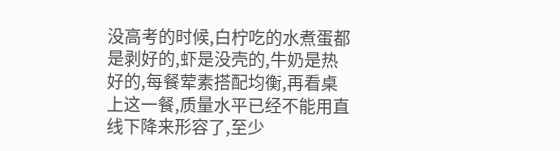没高考的时候,白柠吃的水煮蛋都是剥好的,虾是没壳的,牛奶是热好的,每餐荤素搭配均衡,再看桌上这一餐,质量水平已经不能用直线下降来形容了,至少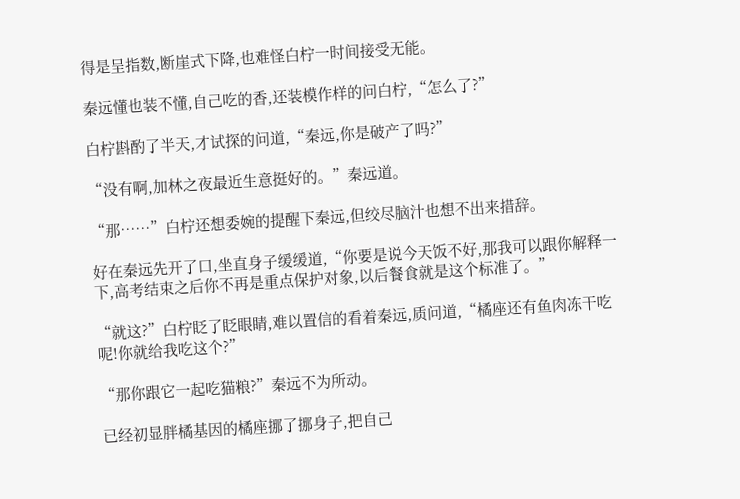得是呈指数,断崖式下降,也难怪白柠一时间接受无能。

秦远懂也装不懂,自己吃的香,还装模作样的问白柠,“怎么了?”

白柠斟酌了半天,才试探的问道,“秦远,你是破产了吗?”

“没有啊,加林之夜最近生意挺好的。”秦远道。

“那……”白柠还想委婉的提醒下秦远,但绞尽脑汁也想不出来措辞。

好在秦远先开了口,坐直身子缓缓道,“你要是说今天饭不好,那我可以跟你解释一下,高考结束之后你不再是重点保护对象,以后餐食就是这个标准了。”

“就这?”白柠眨了眨眼睛,难以置信的看着秦远,质问道,“橘座还有鱼肉冻干吃呢!你就给我吃这个?”

“那你跟它一起吃猫粮?”秦远不为所动。

已经初显胖橘基因的橘座挪了挪身子,把自己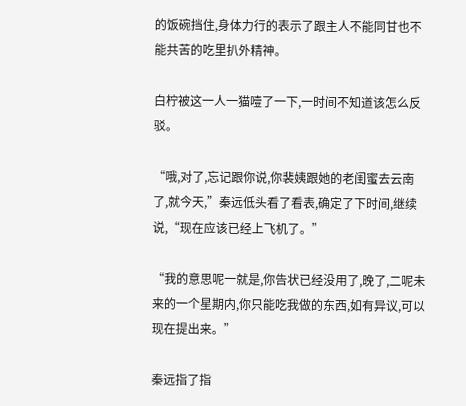的饭碗挡住,身体力行的表示了跟主人不能同甘也不能共苦的吃里扒外精神。

白柠被这一人一猫噎了一下,一时间不知道该怎么反驳。

“哦,对了,忘记跟你说,你裴姨跟她的老闺蜜去云南了,就今天,”秦远低头看了看表,确定了下时间,继续说,“现在应该已经上飞机了。”

“我的意思呢一就是,你告状已经没用了,晚了,二呢未来的一个星期内,你只能吃我做的东西,如有异议,可以现在提出来。”

秦远指了指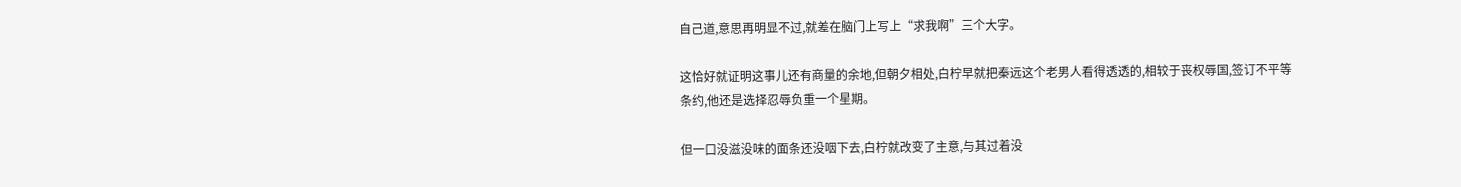自己道,意思再明显不过,就差在脑门上写上“求我啊”三个大字。

这恰好就证明这事儿还有商量的余地,但朝夕相处,白柠早就把秦远这个老男人看得透透的,相较于丧权辱国,签订不平等条约,他还是选择忍辱负重一个星期。

但一口没滋没味的面条还没咽下去,白柠就改变了主意,与其过着没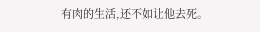有肉的生活,还不如让他去死。